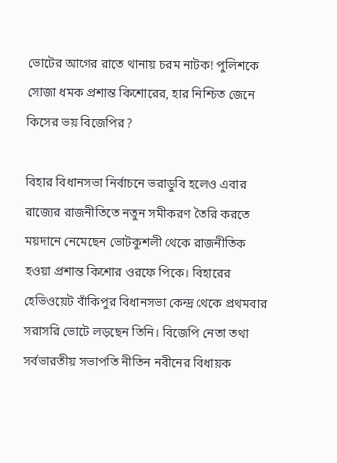ভোটের আগের রাতে থানায় চরম নাটক! পুলিশকে সোজা ধমক প্রশান্ত কিশোরের, হার নিশ্চিত জেনে কিসের ভয় বিজেপির?

বিহার বিধানসভা নির্বাচনে ভরাডুবি হলেও এবার রাজ্যের রাজনীতিতে নতুন সমীকরণ তৈরি করতে ময়দানে নেমেছেন ভোটকুশলী থেকে রাজনীতিক হওয়া প্রশান্ত কিশোর ওরফে পিকে। বিহারের হেভিওয়েট বাঁকিপুর বিধানসভা কেন্দ্র থেকে প্রথমবার সরাসরি ভোটে লড়ছেন তিনি। বিজেপি নেতা তথা সর্বভারতীয় সভাপতি নীতিন নবীনের বিধায়ক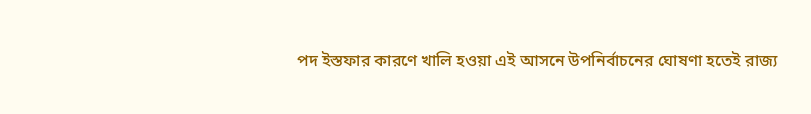পদ ইস্তফার কারণে খালি হওয়া এই আসনে উপনির্বাচনের ঘোষণা হতেই রাজ্য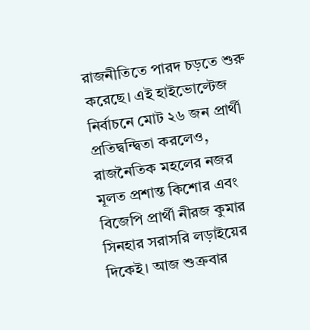রাজনীতিতে পারদ চড়তে শুরু করেছে। এই হাইভোল্টেজ নির্বাচনে মোট ২৬ জন প্রার্থী প্রতিদ্বন্দ্বিতা করলেও, রাজনৈতিক মহলের নজর মূলত প্রশান্ত কিশোর এবং বিজেপি প্রার্থী নীরজ কুমার সিনহার সরাসরি লড়াইয়ের দিকেই। আজ শুক্রবার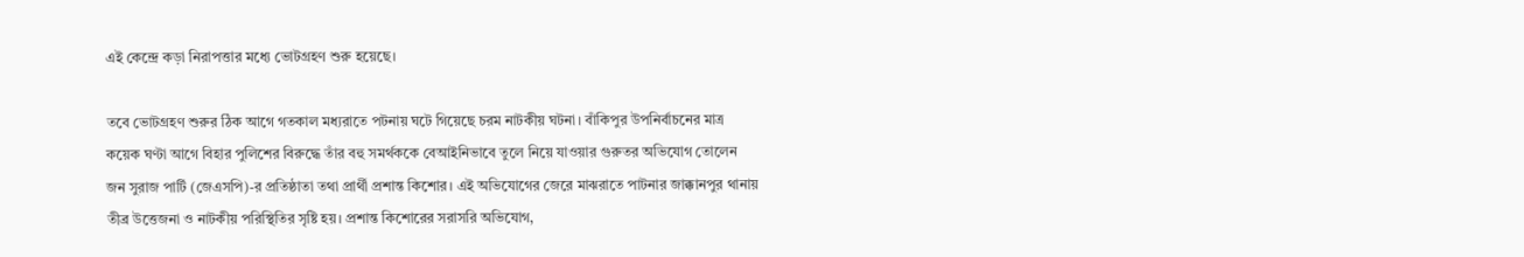এই কেন্দ্রে কড়া নিরাপত্তার মধ্যে ভোটগ্রহণ শুরু হয়েছে।

তবে ভোটগ্রহণ শুরুর ঠিক আগে গতকাল মধ্যরাতে পটনায় ঘটে গিয়েছে চরম নাটকীয় ঘটনা। বাঁকিপুর উপনির্বাচনের মাত্র কয়েক ঘণ্টা আগে বিহার পুলিশের বিরুদ্ধে তাঁর বহু সমর্থককে বেআইনিভাবে তুলে নিয়ে যাওয়ার গুরুতর অভিযোগ তোলেন জন সুরাজ পার্টি (জেএসপি)-র প্রতিষ্ঠাতা তথা প্রার্থী প্রশান্ত কিশোর। এই অভিযোগের জেরে মাঝরাতে পাটনার জাক্কানপুর থানায় তীব্র উত্তেজনা ও নাটকীয় পরিস্থিতির সৃষ্টি হয়। প্রশান্ত কিশোরের সরাসরি অভিযোগ,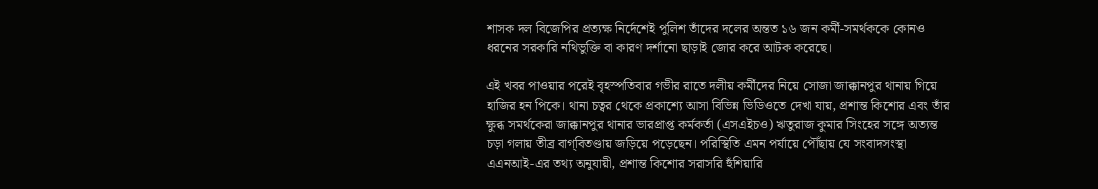শাসক দল বিজেপির প্রত্যক্ষ নির্দেশেই পুলিশ তাঁদের দলের অন্তত ১৬ জন কর্মী-সমর্থককে কোনও ধরনের সরকারি নথিভুক্তি বা কারণ দর্শানো ছাড়াই জোর করে আটক করেছে।

এই খবর পাওয়ার পরেই বৃহস্পতিবার গভীর রাতে দলীয় কর্মীদের নিয়ে সোজা জাক্কানপুর থানায় গিয়ে হাজির হন পিকে। থানা চত্বর থেকে প্রকাশ্যে আসা বিভিন্ন ভিডিওতে দেখা যায়, প্রশান্ত কিশোর এবং তাঁর ক্ষুব্ধ সমর্থকেরা জাক্কানপুর থানার ভারপ্রাপ্ত কর্মকর্তা (এসএইচও) ঋতুরাজ কুমার সিংহের সঙ্গে অত্যন্ত চড়া গলায় তীব্র বাগ্‌বিতণ্ডায় জড়িয়ে পড়েছেন। পরিস্থিতি এমন পর্যায়ে পৌঁছায় যে সংবাদসংস্থা এএনআই-এর তথ্য অনুযায়ী, প্রশান্ত কিশোর সরাসরি হুঁশিয়ারি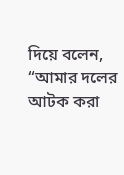দিয়ে বলেন, “আমার দলের আটক করা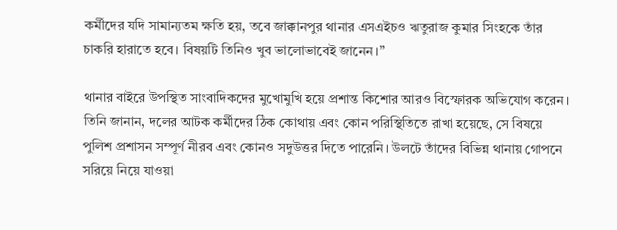কর্মীদের যদি সামান্যতম ক্ষতি হয়, তবে জাক্কানপুর থানার এসএইচও ঋতুরাজ কুমার সিংহকে তাঁর চাকরি হারাতে হবে। বিষয়টি তিনিও খুব ভালোভাবেই জানেন।”

থানার বাইরে উপস্থিত সাংবাদিকদের মুখোমুখি হয়ে প্রশান্ত কিশোর আরও বিস্ফোরক অভিযোগ করেন। তিনি জানান, দলের আটক কর্মীদের ঠিক কোথায় এবং কোন পরিস্থিতিতে রাখা হয়েছে, সে বিষয়ে পুলিশ প্রশাসন সম্পূর্ণ নীরব এবং কোনও সদুউত্তর দিতে পারেনি। উলটে তাঁদের বিভিন্ন থানায় গোপনে সরিয়ে নিয়ে যাওয়া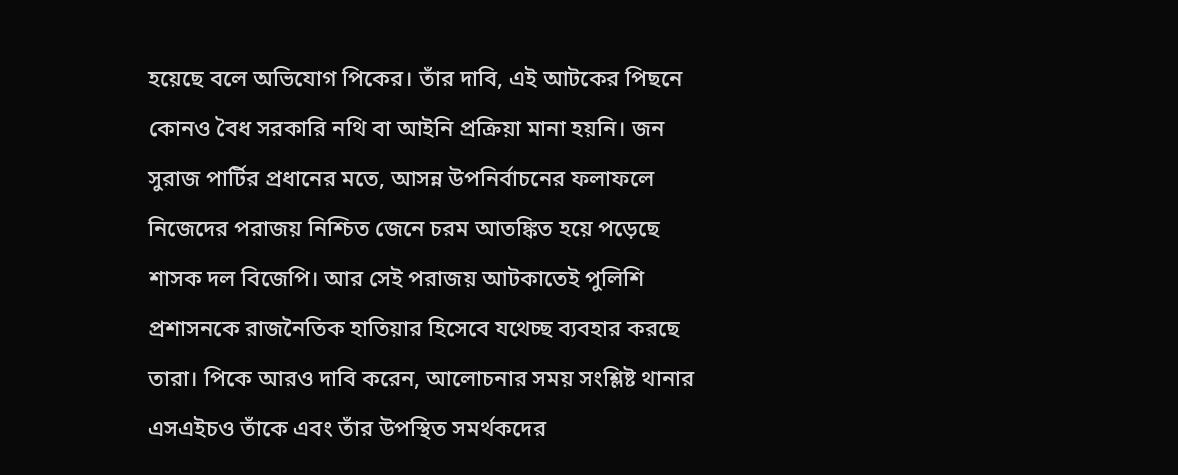হয়েছে বলে অভিযোগ পিকের। তাঁর দাবি, এই আটকের পিছনে কোনও বৈধ সরকারি নথি বা আইনি প্রক্রিয়া মানা হয়নি। জন সুরাজ পার্টির প্রধানের মতে, আসন্ন উপনির্বাচনের ফলাফলে নিজেদের পরাজয় নিশ্চিত জেনে চরম আতঙ্কিত হয়ে পড়েছে শাসক দল বিজেপি। আর সেই পরাজয় আটকাতেই পুলিশি প্রশাসনকে রাজনৈতিক হাতিয়ার হিসেবে যথেচ্ছ ব্যবহার করছে তারা। পিকে আরও দাবি করেন, আলোচনার সময় সংশ্লিষ্ট থানার এসএইচও তাঁকে এবং তাঁর উপস্থিত সমর্থকদের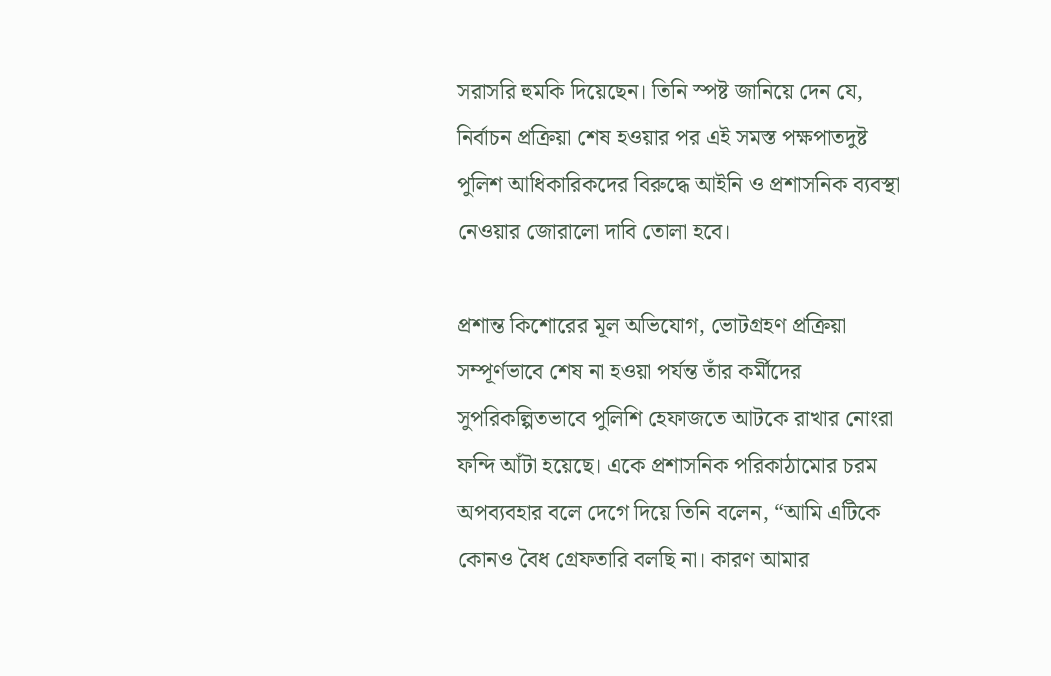সরাসরি হুমকি দিয়েছেন। তিনি স্পষ্ট জানিয়ে দেন যে, নির্বাচন প্রক্রিয়া শেষ হওয়ার পর এই সমস্ত পক্ষপাতদুষ্ট পুলিশ আধিকারিকদের বিরুদ্ধে আইনি ও প্রশাসনিক ব্যবস্থা নেওয়ার জোরালো দাবি তোলা হবে।

প্রশান্ত কিশোরের মূল অভিযোগ, ভোটগ্রহণ প্রক্রিয়া সম্পূর্ণভাবে শেষ না হওয়া পর্যন্ত তাঁর কর্মীদের সুপরিকল্পিতভাবে পুলিশি হেফাজতে আটকে রাখার নোংরা ফন্দি আঁটা হয়েছে। একে প্রশাসনিক পরিকাঠামোর চরম অপব্যবহার বলে দেগে দিয়ে তিনি বলেন, “আমি এটিকে কোনও বৈধ গ্রেফতারি বলছি না। কারণ আমার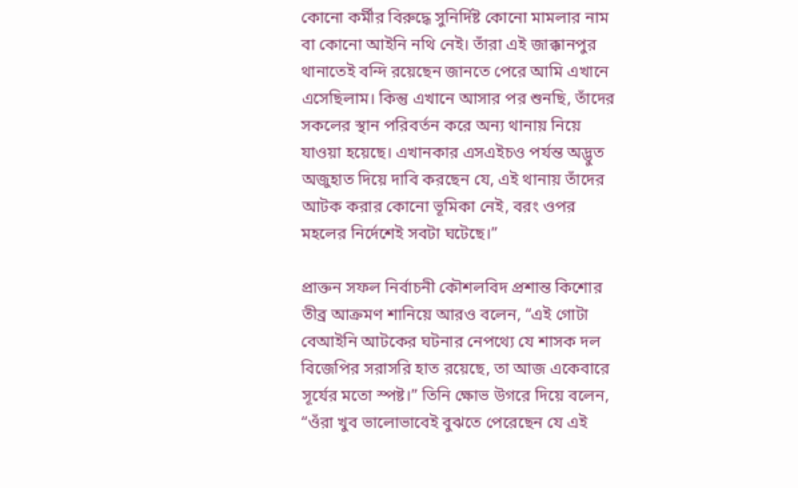কোনো কর্মীর বিরুদ্ধে সুনির্দিষ্ট কোনো মামলার নাম বা কোনো আইনি নথি নেই। তাঁরা এই জাক্কানপুর থানাতেই বন্দি রয়েছেন জানতে পেরে আমি এখানে এসেছিলাম। কিন্তু এখানে আসার পর শুনছি, তাঁদের সকলের স্থান পরিবর্তন করে অন্য থানায় নিয়ে যাওয়া হয়েছে। এখানকার এসএইচও পর্যন্ত অদ্ভুত অজুহাত দিয়ে দাবি করছেন যে, এই থানায় তাঁদের আটক করার কোনো ভূমিকা নেই, বরং ওপর মহলের নির্দেশেই সবটা ঘটেছে।”

প্রাক্তন সফল নির্বাচনী কৌশলবিদ প্রশান্ত কিশোর তীব্র আক্রমণ শানিয়ে আরও বলেন, “এই গোটা বেআইনি আটকের ঘটনার নেপথ্যে যে শাসক দল বিজেপির সরাসরি হাত রয়েছে, তা আজ একেবারে সূর্যের মতো স্পষ্ট।” তিনি ক্ষোভ উগরে দিয়ে বলেন, “ওঁরা খুব ভালোভাবেই বুঝতে পেরেছেন যে এই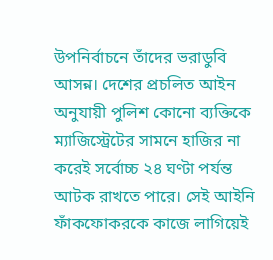উপনির্বাচনে তাঁদের ভরাডুবি আসন্ন। দেশের প্রচলিত আইন অনুযায়ী পুলিশ কোনো ব্যক্তিকে ম্যাজিস্ট্রেটের সামনে হাজির না করেই সর্বোচ্চ ২৪ ঘণ্টা পর্যন্ত আটক রাখতে পারে। সেই আইনি ফাঁকফোকরকে কাজে লাগিয়েই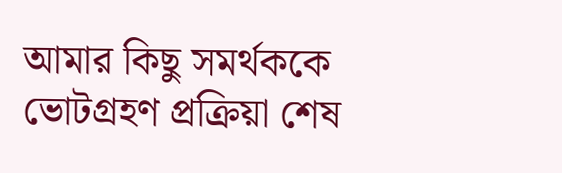আমার কিছু সমর্থককে ভোটগ্রহণ প্রক্রিয়া শেষ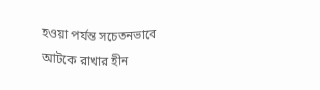হওয়া পর্যন্ত সচেতনভাবে আটকে রাখার হীন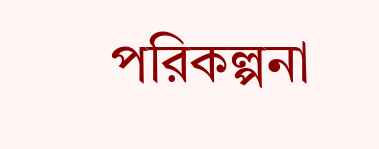পরিকল্পনা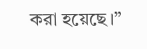করা হয়েছে।”